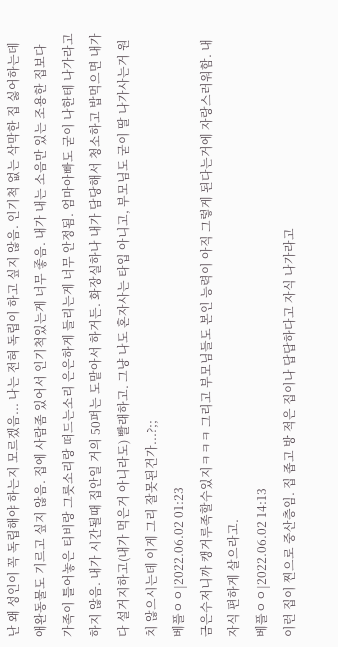난 왜 성인이 꼭 독립해야 하는지 모르겠음... 나는 전혀 독립이 하고 싶지 않음. 인기척 없는 삭막한 집 싫어하는데 애완동물도 기르고 싶지 않음. 집에 사람좀 있어서 인기척있는게 너무 좋음. 내가 내는 소음만 있는 조용한 집보다 가족이 틀어놓은 티비랑 그릇소리랑 떠드는소리 은은하게 들리는게 너무 안정됨. 엄마아빠도 굳이 나한테 나가라고 하지 않음. 내가 시간될때 집안일 거의 50퍼는 도맡아서 하거든. 화장실하나 내가 담당해서 청소하고 밥먹으면 내가 다 설거지하고(내가 먹은거 아니라도) 빨래하고. 그냥 나도 혼자사는 타입 아니고, 부모님도 굳이 딸 나가사는거 원치 않으시는데 이게 그리 잘못된건가...?;;
베플ㅇㅇ|2022.06.02 01:23
금은수저니까 캥거루족할수있지ㅋㅋㅋ 그리고 부모님들도 본인 능력이 아직 그렇게 된다는거에 자랑스러워함. 내자식 편하게 살으라고.
베플ㅇㅇ|2022.06.02 14:13
이런 집이 찐으로 중산층임. 집 좁고 방 적은 집이나 답답하다고 자식 나가라고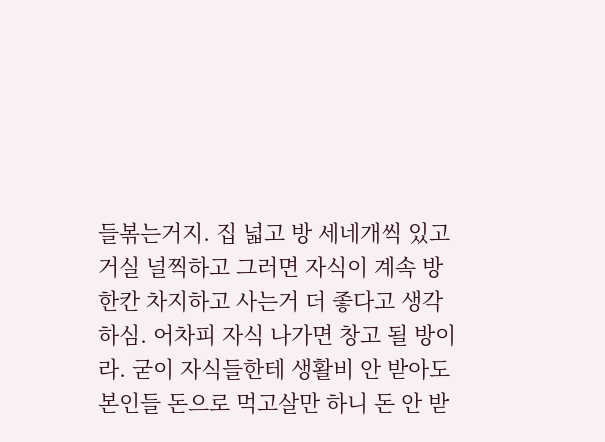들볶는거지. 집 넓고 방 세네개씩 있고 거실 널찍하고 그러면 자식이 계속 방한칸 차지하고 사는거 더 좋다고 생각하심. 어차피 자식 나가면 창고 될 방이라. 굳이 자식들한테 생활비 안 받아도 본인들 돈으로 먹고살만 하니 돈 안 받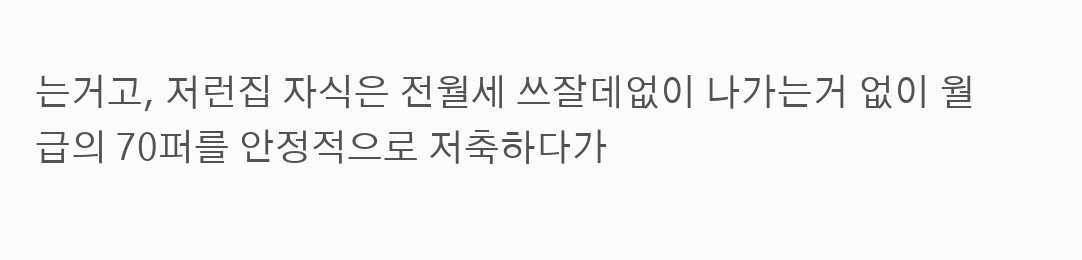는거고, 저런집 자식은 전월세 쓰잘데없이 나가는거 없이 월급의 70퍼를 안정적으로 저축하다가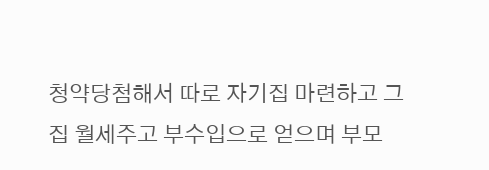청약당첨해서 따로 자기집 마련하고 그 집 월세주고 부수입으로 얻으며 부모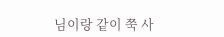님이랑 같이 쭉 사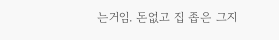는거임. 돈없고 집 좁은 그지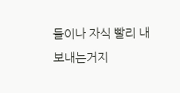들이나 자식 빨리 내보내는거지